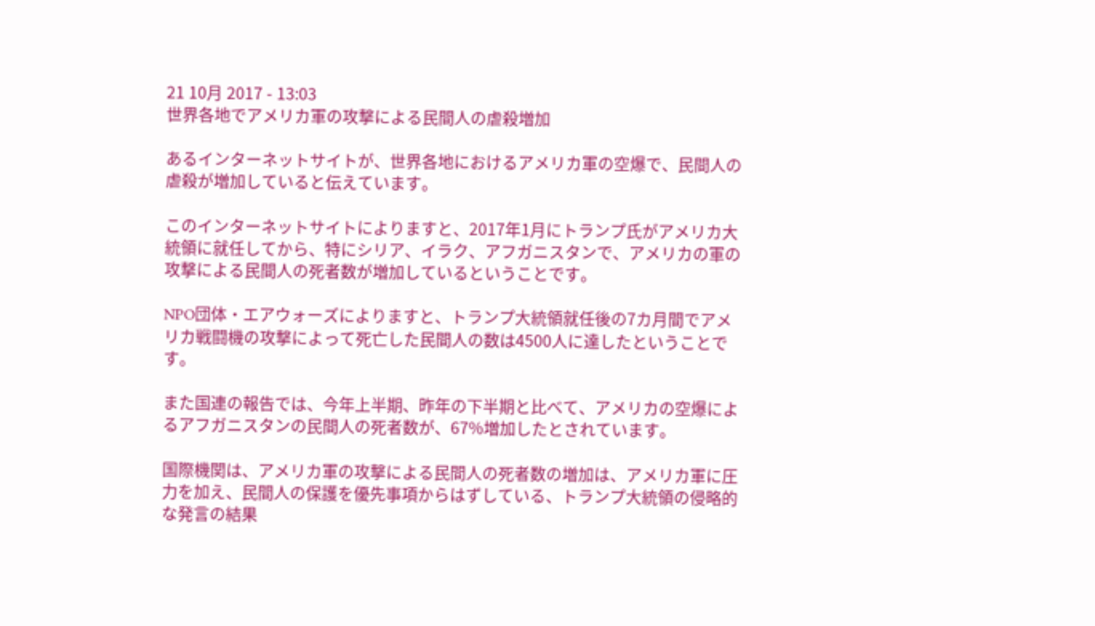21 10月 2017 - 13:03
世界各地でアメリカ軍の攻撃による民間人の虐殺増加

あるインターネットサイトが、世界各地におけるアメリカ軍の空爆で、民間人の虐殺が増加していると伝えています。

このインターネットサイトによりますと、2017年1月にトランプ氏がアメリカ大統領に就任してから、特にシリア、イラク、アフガニスタンで、アメリカの軍の攻撃による民間人の死者数が増加しているということです。

NPO団体・エアウォーズによりますと、トランプ大統領就任後の7カ月間でアメリカ戦闘機の攻撃によって死亡した民間人の数は4500人に達したということです。

また国連の報告では、今年上半期、昨年の下半期と比べて、アメリカの空爆によるアフガニスタンの民間人の死者数が、67%増加したとされています。

国際機関は、アメリカ軍の攻撃による民間人の死者数の増加は、アメリカ軍に圧力を加え、民間人の保護を優先事項からはずしている、トランプ大統領の侵略的な発言の結果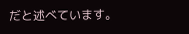だと述べています。